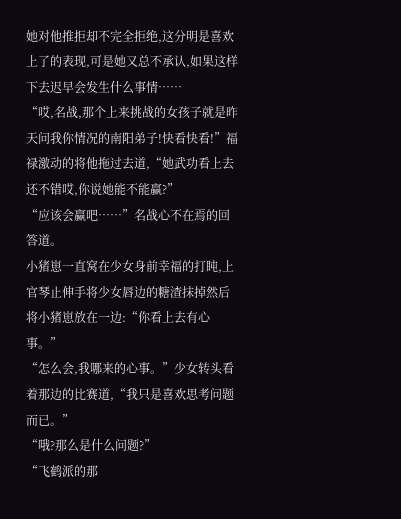她对他推拒却不完全拒绝,这分明是喜欢上了的表现,可是她又总不承认,如果这样下去迟早会发生什么事情……
“哎,名战,那个上来挑战的女孩子就是昨天问我你情况的南阳弟子!快看快看!”福禄激动的将他拖过去道,“她武功看上去还不错哎,你说她能不能赢?”
“应该会赢吧……”名战心不在焉的回答道。
小猪崽一直窝在少女身前幸福的打盹,上官琴止伸手将少女唇边的糖渣抹掉然后将小猪崽放在一边:“你看上去有心事。”
“怎么会,我哪来的心事。”少女转头看着那边的比赛道,“我只是喜欢思考问题而已。”
“哦?那么是什么问题?”
“飞鹤派的那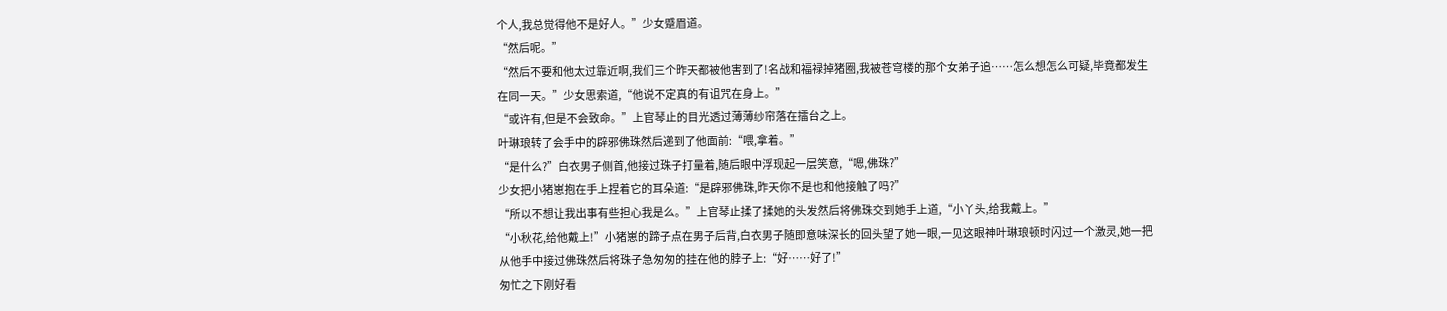个人,我总觉得他不是好人。”少女蹙眉道。
“然后呢。”
“然后不要和他太过靠近啊,我们三个昨天都被他害到了!名战和福禄掉猪圈,我被苍穹楼的那个女弟子追……怎么想怎么可疑,毕竟都发生在同一天。”少女思索道,“他说不定真的有诅咒在身上。”
“或许有,但是不会致命。”上官琴止的目光透过薄薄纱帘落在擂台之上。
叶琳琅转了会手中的辟邪佛珠然后递到了他面前:“喂,拿着。”
“是什么?”白衣男子侧首,他接过珠子打量着,随后眼中浮现起一层笑意,“嗯,佛珠?”
少女把小猪崽抱在手上捏着它的耳朵道:“是辟邪佛珠,昨天你不是也和他接触了吗?”
“所以不想让我出事有些担心我是么。”上官琴止揉了揉她的头发然后将佛珠交到她手上道,“小丫头,给我戴上。”
“小秋花,给他戴上!”小猪崽的蹄子点在男子后背,白衣男子随即意味深长的回头望了她一眼,一见这眼神叶琳琅顿时闪过一个激灵,她一把从他手中接过佛珠然后将珠子急匆匆的挂在他的脖子上:“好……好了!”
匆忙之下刚好看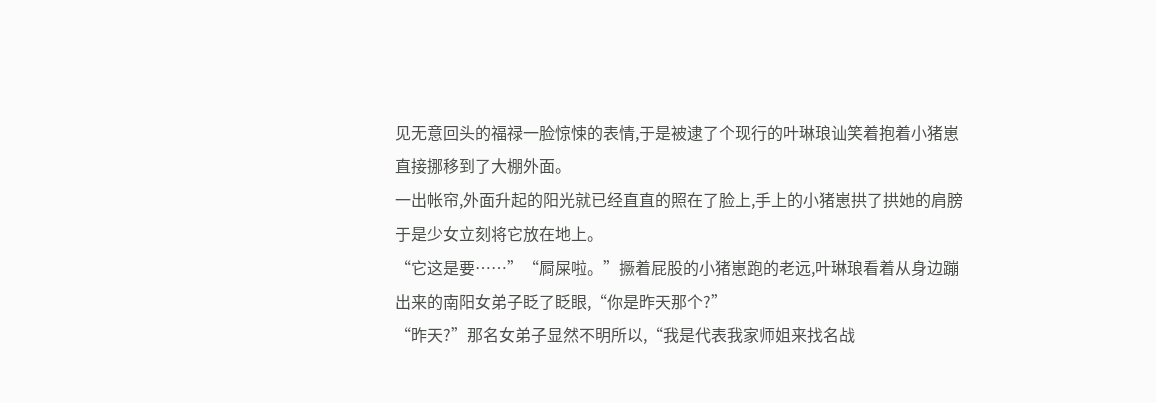见无意回头的福禄一脸惊悚的表情,于是被逮了个现行的叶琳琅讪笑着抱着小猪崽直接挪移到了大棚外面。
一出帐帘,外面升起的阳光就已经直直的照在了脸上,手上的小猪崽拱了拱她的肩膀于是少女立刻将它放在地上。
“它这是要……”“屙屎啦。”撅着屁股的小猪崽跑的老远,叶琳琅看着从身边蹦出来的南阳女弟子眨了眨眼,“你是昨天那个?”
“昨天?”那名女弟子显然不明所以,“我是代表我家师姐来找名战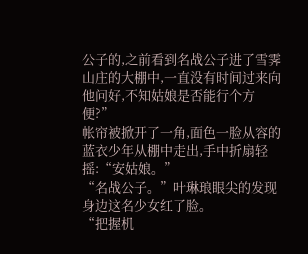公子的,之前看到名战公子进了雪霁山庄的大棚中,一直没有时间过来向他问好,不知姑娘是否能行个方便?”
帐帘被掀开了一角,面色一脸从容的蓝衣少年从棚中走出,手中折扇轻摇:“安姑娘。”
“名战公子。”叶琳琅眼尖的发现身边这名少女红了脸。
“把握机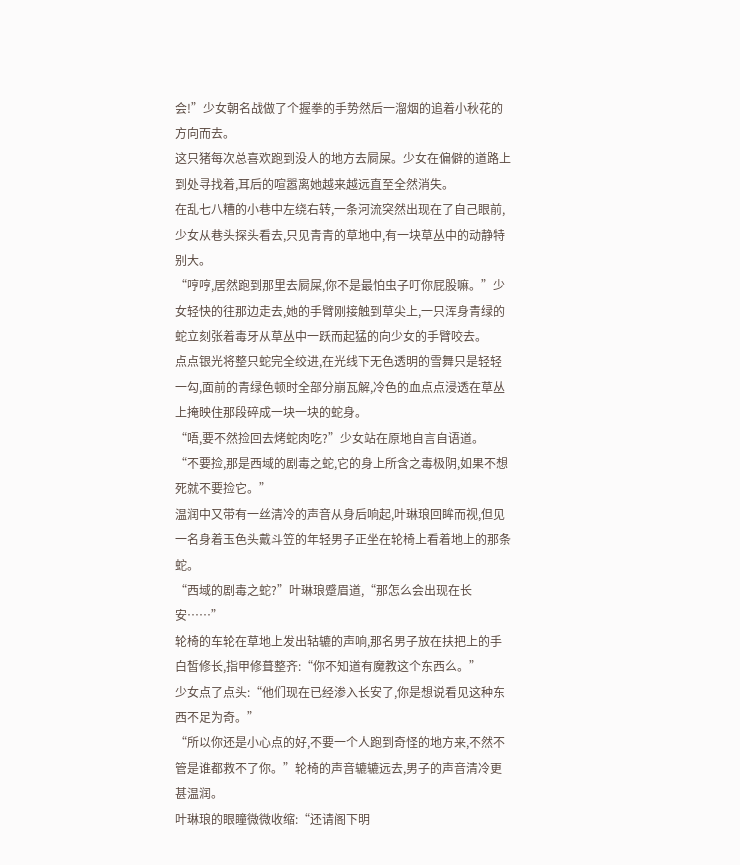会!”少女朝名战做了个握拳的手势然后一溜烟的追着小秋花的方向而去。
这只猪每次总喜欢跑到没人的地方去屙屎。少女在偏僻的道路上到处寻找着,耳后的喧嚣离她越来越远直至全然消失。
在乱七八糟的小巷中左绕右转,一条河流突然出现在了自己眼前,少女从巷头探头看去,只见青青的草地中,有一块草丛中的动静特别大。
“哼哼,居然跑到那里去屙屎,你不是最怕虫子叮你屁股嘛。”少女轻快的往那边走去,她的手臂刚接触到草尖上,一只浑身青绿的蛇立刻张着毒牙从草丛中一跃而起猛的向少女的手臂咬去。
点点银光将整只蛇完全绞进,在光线下无色透明的雪舞只是轻轻一勾,面前的青绿色顿时全部分崩瓦解,冷色的血点点浸透在草丛上掩映住那段碎成一块一块的蛇身。
“唔,要不然捡回去烤蛇肉吃?”少女站在原地自言自语道。
“不要捡,那是西域的剧毒之蛇,它的身上所含之毒极阴,如果不想死就不要捡它。”
温润中又带有一丝清冷的声音从身后响起,叶琳琅回眸而视,但见一名身着玉色头戴斗笠的年轻男子正坐在轮椅上看着地上的那条蛇。
“西域的剧毒之蛇?”叶琳琅蹙眉道,“那怎么会出现在长安……”
轮椅的车轮在草地上发出轱辘的声响,那名男子放在扶把上的手白皙修长,指甲修葺整齐:“你不知道有魔教这个东西么。”
少女点了点头:“他们现在已经渗入长安了,你是想说看见这种东西不足为奇。”
“所以你还是小心点的好,不要一个人跑到奇怪的地方来,不然不管是谁都救不了你。”轮椅的声音辘辘远去,男子的声音清冷更甚温润。
叶琳琅的眼瞳微微收缩:“还请阁下明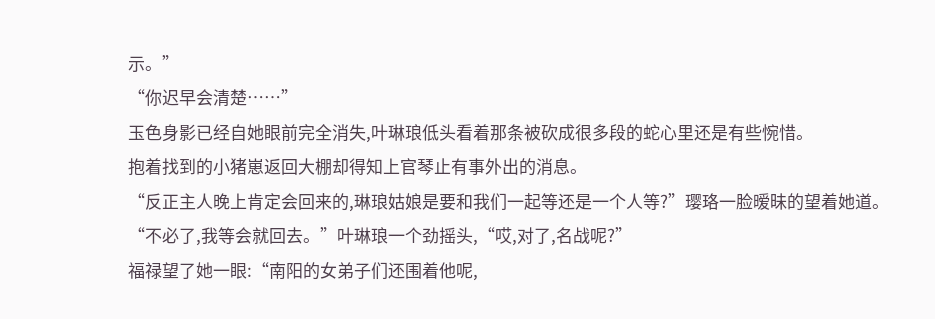示。”
“你迟早会清楚……”
玉色身影已经自她眼前完全消失,叶琳琅低头看着那条被砍成很多段的蛇心里还是有些惋惜。
抱着找到的小猪崽返回大棚却得知上官琴止有事外出的消息。
“反正主人晚上肯定会回来的,琳琅姑娘是要和我们一起等还是一个人等?”璎珞一脸暧昧的望着她道。
“不必了,我等会就回去。”叶琳琅一个劲摇头,“哎,对了,名战呢?”
福禄望了她一眼:“南阳的女弟子们还围着他呢,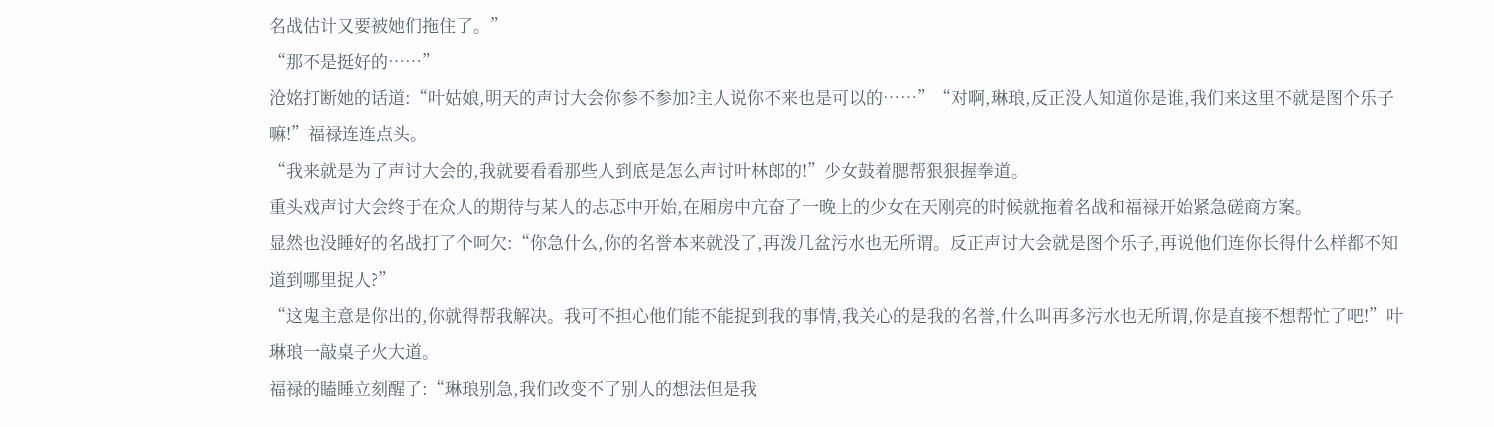名战估计又要被她们拖住了。”
“那不是挺好的……”
沧姳打断她的话道:“叶姑娘,明天的声讨大会你参不参加?主人说你不来也是可以的……”“对啊,琳琅,反正没人知道你是谁,我们来这里不就是图个乐子嘛!”福禄连连点头。
“我来就是为了声讨大会的,我就要看看那些人到底是怎么声讨叶林郎的!”少女鼓着腮帮狠狠握拳道。
重头戏声讨大会终于在众人的期待与某人的忐忑中开始,在厢房中亢奋了一晚上的少女在天刚亮的时候就拖着名战和福禄开始紧急磋商方案。
显然也没睡好的名战打了个呵欠:“你急什么,你的名誉本来就没了,再泼几盆污水也无所谓。反正声讨大会就是图个乐子,再说他们连你长得什么样都不知道到哪里捉人?”
“这鬼主意是你出的,你就得帮我解决。我可不担心他们能不能捉到我的事情,我关心的是我的名誉,什么叫再多污水也无所谓,你是直接不想帮忙了吧!”叶琳琅一敲桌子火大道。
福禄的瞌睡立刻醒了:“琳琅别急,我们改变不了别人的想法但是我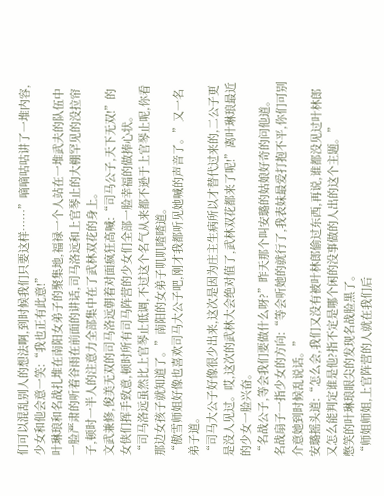们可以混乱别人的想法啊,到时候我们只要这样……”嘀嘀咕咕讲了一堆内容,少女和他会意一笑:“我也正有此意!”
叶琳琅和名战扎堆在南阳女弟子的聚集地,福禄一个人站在一堆武夫的队伍中一脸严肃的听着谷雨在前面的讲话,司马洛远和上官琴止的大棚罕见的没拉帘子,顿时一半人的注意力全部集中在了武林双花的身上。
文武兼修,俊美无双的司马洛远朝着对面疯狂高喊:“司马公子,天下无双!”的女侠们挥手致意,顿时所有司马阵营的少女们全部一脸幸福的做捧心状。
“司马洛远虽然比上官琴止低调,不过这个名气从来都不逊于上官琴止呢,你看那边女孩子就知道了。”南阳的女弟子叽叽喳喳道。
“傲雪师姐好像也喜欢司马大公子吧,刚才我都听见她喊的声音了。”又一名弟子道。
“司马大公子好像很少出来,这次是因为庄主生病所以才替代过来的,二公子更是没人见过。哎,这次的武林大会绝对值了,武林双花都来了呢!”离叶琳琅最近的少女一脸兴奋。
“名战公子,等会我们要做什么呀?”昨天那个叫安璐的姑娘好奇的问他道。
名战扇子一指少女的方向:“等会听她的就行了,我表妹最爱打抱不平,你们可别介意她到时候乱说话。”
安璐摇头道:“怎么会,我们又没有被叶林郎偷过东西,再说,谁都没见过叶林郎又怎么能判定谁是他?指不定是哪个闲的没事做的人出的这个主题。”
憋笑的叶琳琅眼尖的发现名战脸黑了。
“师姐师姐,上官阵营的人就在我们后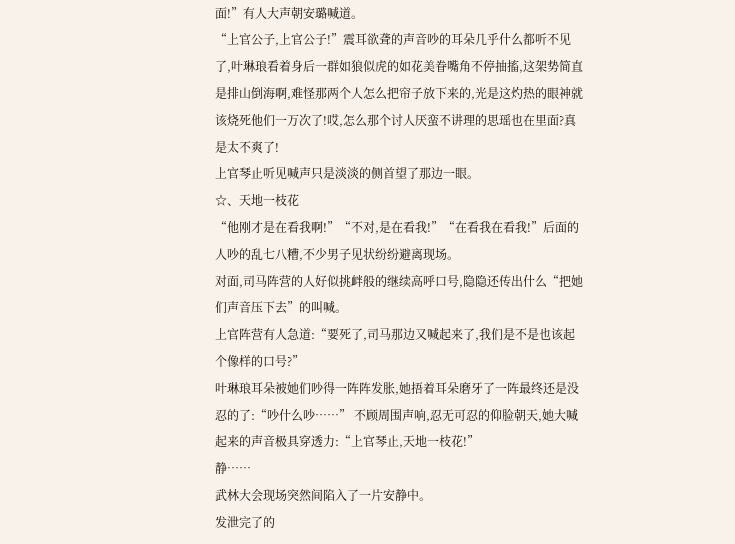面!”有人大声朝安璐喊道。
“上官公子,上官公子!”震耳欲聋的声音吵的耳朵几乎什么都听不见了,叶琳琅看着身后一群如狼似虎的如花美眷嘴角不停抽搐,这架势简直是排山倒海啊,难怪那两个人怎么把帘子放下来的,光是这灼热的眼神就该烧死他们一万次了!哎,怎么那个讨人厌蛮不讲理的思瑶也在里面?真是太不爽了!
上官琴止听见喊声只是淡淡的侧首望了那边一眼。
☆、天地一枝花
“他刚才是在看我啊!”“不对,是在看我!”“在看我在看我!”后面的人吵的乱七八糟,不少男子见状纷纷避离现场。
对面,司马阵营的人好似挑衅般的继续高呼口号,隐隐还传出什么“把她们声音压下去”的叫喊。
上官阵营有人急道:“要死了,司马那边又喊起来了,我们是不是也该起个像样的口号?”
叶琳琅耳朵被她们吵得一阵阵发胀,她捂着耳朵磨牙了一阵最终还是没忍的了:“吵什么吵……” 不顾周围声响,忍无可忍的仰脸朝天,她大喊起来的声音极具穿透力:“上官琴止,天地一枝花!”
静……
武林大会现场突然间陷入了一片安静中。
发泄完了的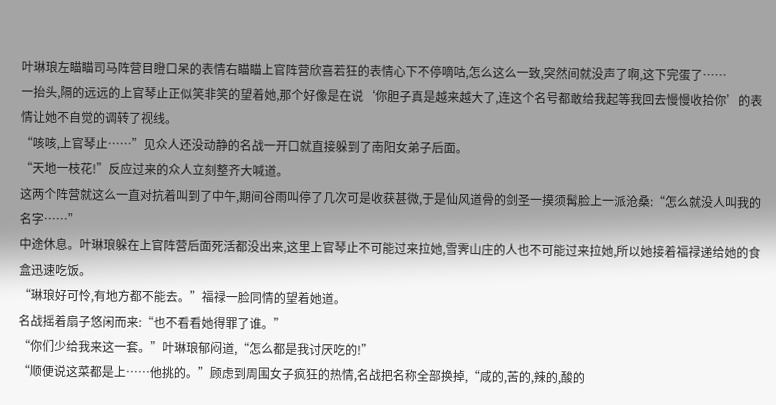叶琳琅左瞄瞄司马阵营目瞪口呆的表情右瞄瞄上官阵营欣喜若狂的表情心下不停嘀咕,怎么这么一致,突然间就没声了啊,这下完蛋了……
一抬头,隔的远远的上官琴止正似笑非笑的望着她,那个好像是在说‘你胆子真是越来越大了,连这个名号都敢给我起等我回去慢慢收拾你’的表情让她不自觉的调转了视线。
“咳咳,上官琴止……”见众人还没动静的名战一开口就直接躲到了南阳女弟子后面。
“天地一枝花!”反应过来的众人立刻整齐大喊道。
这两个阵营就这么一直对抗着叫到了中午,期间谷雨叫停了几次可是收获甚微,于是仙风道骨的剑圣一摸须髯脸上一派沧桑:“怎么就没人叫我的名字……”
中途休息。叶琳琅躲在上官阵营后面死活都没出来,这里上官琴止不可能过来拉她,雪霁山庄的人也不可能过来拉她,所以她接着福禄递给她的食盒迅速吃饭。
“琳琅好可怜,有地方都不能去。”福禄一脸同情的望着她道。
名战摇着扇子悠闲而来:“也不看看她得罪了谁。”
“你们少给我来这一套。”叶琳琅郁闷道,“怎么都是我讨厌吃的!”
“顺便说这菜都是上……他挑的。”顾虑到周围女子疯狂的热情,名战把名称全部换掉,“咸的,苦的,辣的,酸的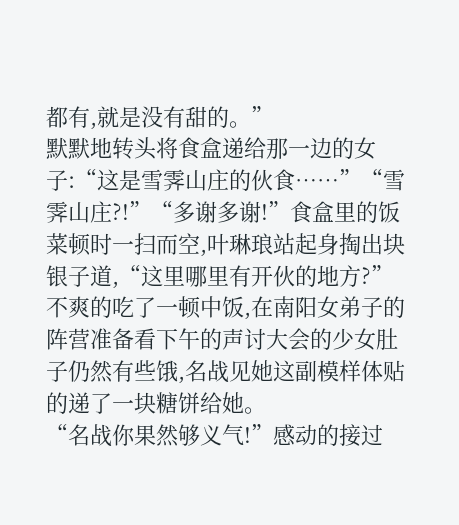都有,就是没有甜的。”
默默地转头将食盒递给那一边的女子:“这是雪霁山庄的伙食……”“雪霁山庄?!”“多谢多谢!”食盒里的饭菜顿时一扫而空,叶琳琅站起身掏出块银子道,“这里哪里有开伙的地方?”
不爽的吃了一顿中饭,在南阳女弟子的阵营准备看下午的声讨大会的少女肚子仍然有些饿,名战见她这副模样体贴的递了一块糖饼给她。
“名战你果然够义气!”感动的接过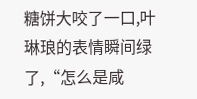糖饼大咬了一口,叶琳琅的表情瞬间绿了,“怎么是咸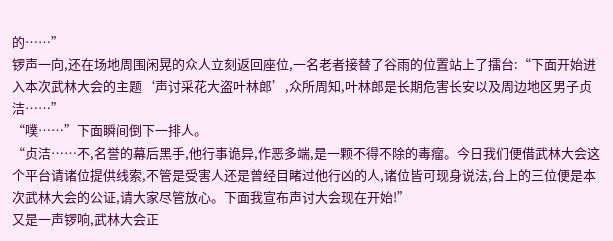的……”
锣声一向,还在场地周围闲晃的众人立刻返回座位,一名老者接替了谷雨的位置站上了擂台:“下面开始进入本次武林大会的主题‘声讨采花大盗叶林郎’,众所周知,叶林郎是长期危害长安以及周边地区男子贞洁……”
“噗……”下面瞬间倒下一排人。
“贞洁……不,名誉的幕后黑手,他行事诡异,作恶多端,是一颗不得不除的毒瘤。今日我们便借武林大会这个平台请诸位提供线索,不管是受害人还是曾经目睹过他行凶的人,诸位皆可现身说法,台上的三位便是本次武林大会的公证,请大家尽管放心。下面我宣布声讨大会现在开始!”
又是一声锣响,武林大会正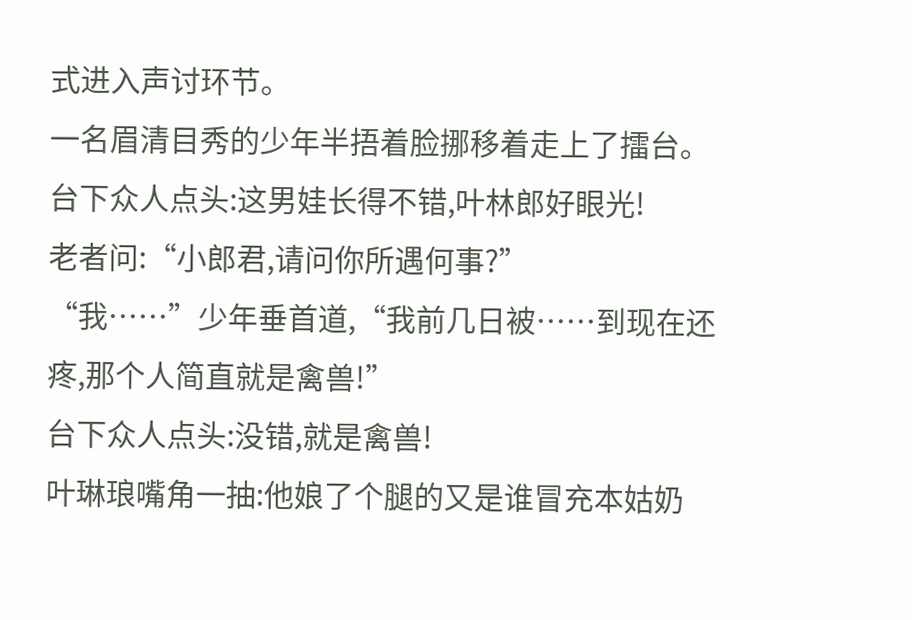式进入声讨环节。
一名眉清目秀的少年半捂着脸挪移着走上了擂台。
台下众人点头:这男娃长得不错,叶林郎好眼光!
老者问:“小郎君,请问你所遇何事?”
“我……”少年垂首道,“我前几日被……到现在还疼,那个人简直就是禽兽!”
台下众人点头:没错,就是禽兽!
叶琳琅嘴角一抽:他娘了个腿的又是谁冒充本姑奶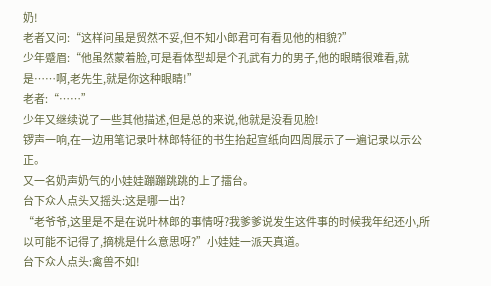奶!
老者又问:“这样问虽是贸然不妥,但不知小郎君可有看见他的相貌?”
少年蹙眉:“他虽然蒙着脸,可是看体型却是个孔武有力的男子,他的眼睛很难看,就是……啊,老先生,就是你这种眼睛!”
老者:“……”
少年又继续说了一些其他描述,但是总的来说,他就是没看见脸!
锣声一响,在一边用笔记录叶林郎特征的书生抬起宣纸向四周展示了一遍记录以示公正。
又一名奶声奶气的小娃娃蹦蹦跳跳的上了擂台。
台下众人点头又摇头:这是哪一出?
“老爷爷,这里是不是在说叶林郎的事情呀?我爹爹说发生这件事的时候我年纪还小,所以可能不记得了,摘桃是什么意思呀?”小娃娃一派天真道。
台下众人点头:禽兽不如!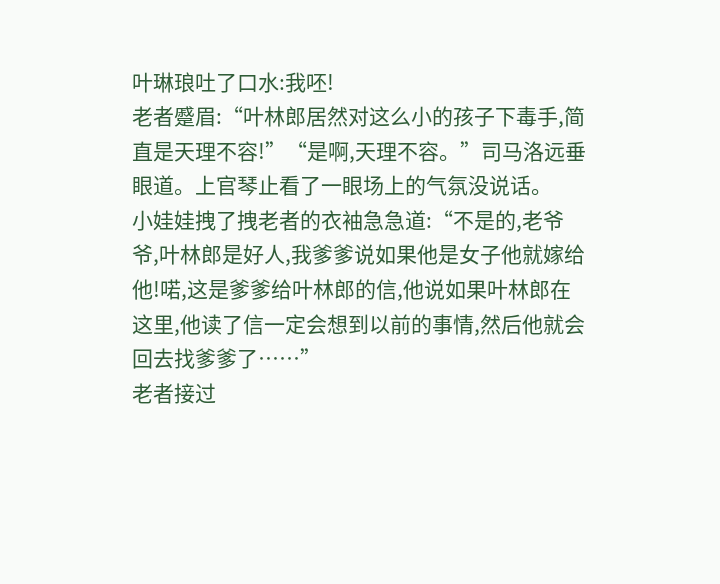叶琳琅吐了口水:我呸!
老者蹙眉:“叶林郎居然对这么小的孩子下毒手,简直是天理不容!”“是啊,天理不容。”司马洛远垂眼道。上官琴止看了一眼场上的气氛没说话。
小娃娃拽了拽老者的衣袖急急道:“不是的,老爷爷,叶林郎是好人,我爹爹说如果他是女子他就嫁给他!喏,这是爹爹给叶林郎的信,他说如果叶林郎在这里,他读了信一定会想到以前的事情,然后他就会回去找爹爹了……”
老者接过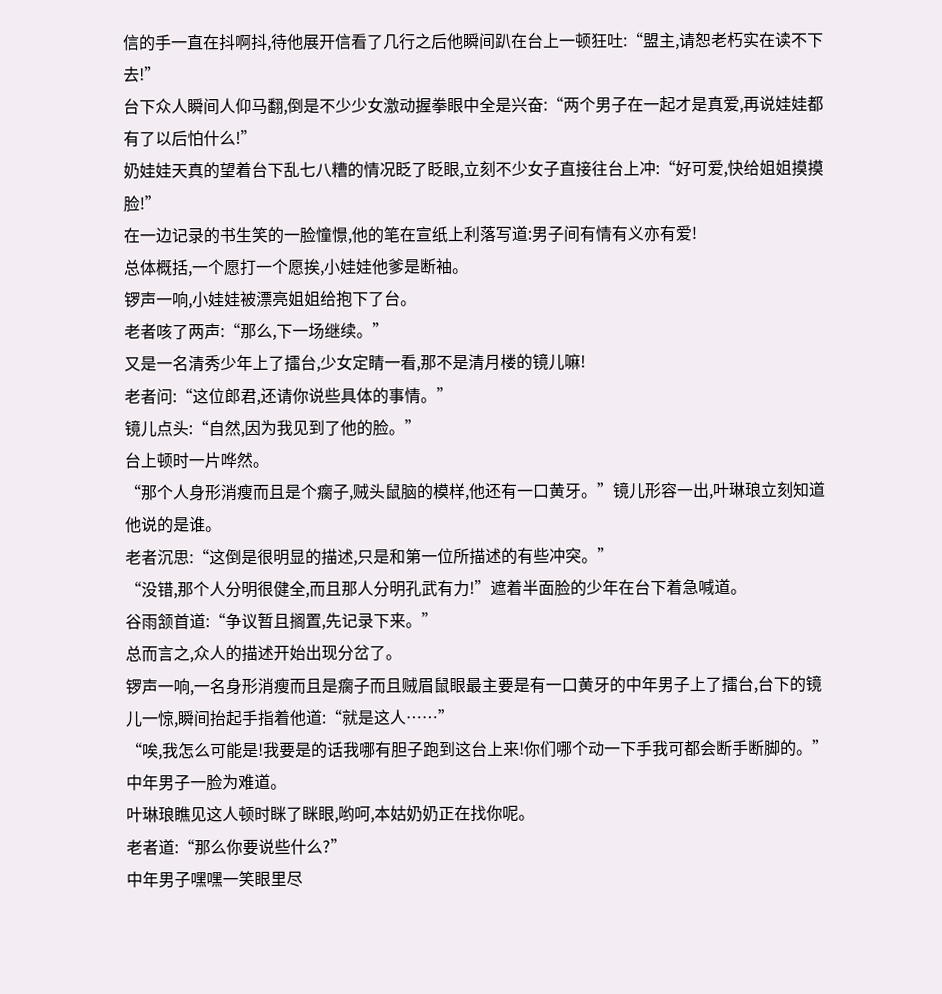信的手一直在抖啊抖,待他展开信看了几行之后他瞬间趴在台上一顿狂吐:“盟主,请恕老朽实在读不下去!”
台下众人瞬间人仰马翻,倒是不少少女激动握拳眼中全是兴奋:“两个男子在一起才是真爱,再说娃娃都有了以后怕什么!”
奶娃娃天真的望着台下乱七八糟的情况眨了眨眼,立刻不少女子直接往台上冲:“好可爱,快给姐姐摸摸脸!”
在一边记录的书生笑的一脸憧憬,他的笔在宣纸上利落写道:男子间有情有义亦有爱!
总体概括,一个愿打一个愿挨,小娃娃他爹是断袖。
锣声一响,小娃娃被漂亮姐姐给抱下了台。
老者咳了两声:“那么,下一场继续。”
又是一名清秀少年上了擂台,少女定睛一看,那不是清月楼的镜儿嘛!
老者问:“这位郎君,还请你说些具体的事情。”
镜儿点头:“自然,因为我见到了他的脸。”
台上顿时一片哗然。
“那个人身形消瘦而且是个瘸子,贼头鼠脑的模样,他还有一口黄牙。”镜儿形容一出,叶琳琅立刻知道他说的是谁。
老者沉思:“这倒是很明显的描述,只是和第一位所描述的有些冲突。”
“没错,那个人分明很健全,而且那人分明孔武有力!”遮着半面脸的少年在台下着急喊道。
谷雨颔首道:“争议暂且搁置,先记录下来。”
总而言之,众人的描述开始出现分岔了。
锣声一响,一名身形消瘦而且是瘸子而且贼眉鼠眼最主要是有一口黄牙的中年男子上了擂台,台下的镜儿一惊,瞬间抬起手指着他道:“就是这人……”
“唉,我怎么可能是!我要是的话我哪有胆子跑到这台上来!你们哪个动一下手我可都会断手断脚的。”中年男子一脸为难道。
叶琳琅瞧见这人顿时眯了眯眼,哟呵,本姑奶奶正在找你呢。
老者道:“那么你要说些什么?”
中年男子嘿嘿一笑眼里尽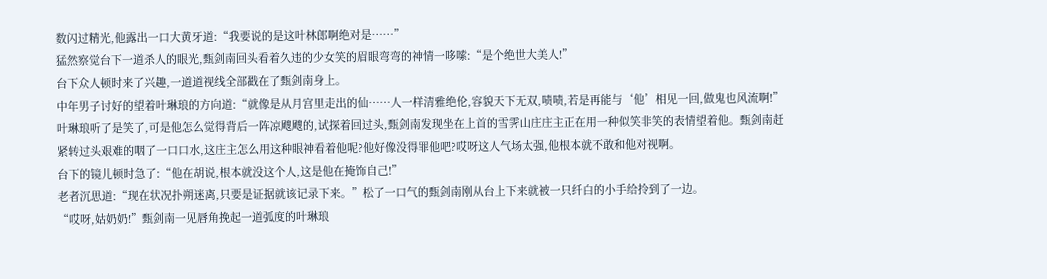数闪过精光,他露出一口大黄牙道:“我要说的是这叶林郎啊绝对是……”
猛然察觉台下一道杀人的眼光,甄剑南回头看着久违的少女笑的眉眼弯弯的神情一哆嗦:“是个绝世大美人!”
台下众人顿时来了兴趣,一道道视线全部戳在了甄剑南身上。
中年男子讨好的望着叶琳琅的方向道:“就像是从月宫里走出的仙……人一样清雅绝伦,容貌天下无双,啧啧,若是再能与‘他’相见一回,做鬼也风流啊!”
叶琳琅听了是笑了,可是他怎么觉得背后一阵凉飕飕的,试探着回过头,甄剑南发现坐在上首的雪霁山庄庄主正在用一种似笑非笑的表情望着他。甄剑南赶紧转过头艰难的咽了一口口水,这庄主怎么用这种眼神看着他呢?他好像没得罪他吧?哎呀这人气场太强,他根本就不敢和他对视啊。
台下的镜儿顿时急了:“他在胡说,根本就没这个人,这是他在掩饰自己!”
老者沉思道:“现在状况扑朔迷离,只要是证据就该记录下来。”松了一口气的甄剑南刚从台上下来就被一只纤白的小手给拎到了一边。
“哎呀,姑奶奶!”甄剑南一见唇角挽起一道弧度的叶琳琅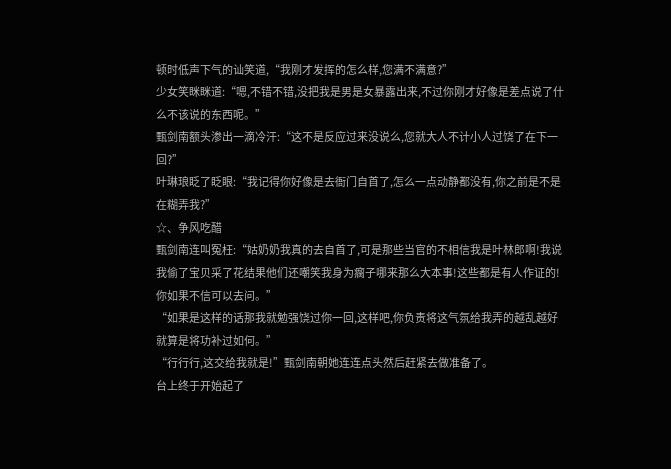顿时低声下气的讪笑道,“我刚才发挥的怎么样,您满不满意?”
少女笑眯眯道:“嗯,不错不错,没把我是男是女暴露出来,不过你刚才好像是差点说了什么不该说的东西呢。”
甄剑南额头渗出一滴冷汗:“这不是反应过来没说么,您就大人不计小人过饶了在下一回?”
叶琳琅眨了眨眼:“我记得你好像是去衙门自首了,怎么一点动静都没有,你之前是不是在糊弄我?”
☆、争风吃醋
甄剑南连叫冤枉:“姑奶奶我真的去自首了,可是那些当官的不相信我是叶林郎啊!我说我偷了宝贝采了花结果他们还嘲笑我身为瘸子哪来那么大本事!这些都是有人作证的!你如果不信可以去问。”
“如果是这样的话那我就勉强饶过你一回,这样吧,你负责将这气氛给我弄的越乱越好就算是将功补过如何。”
“行行行,这交给我就是!”甄剑南朝她连连点头然后赶紧去做准备了。
台上终于开始起了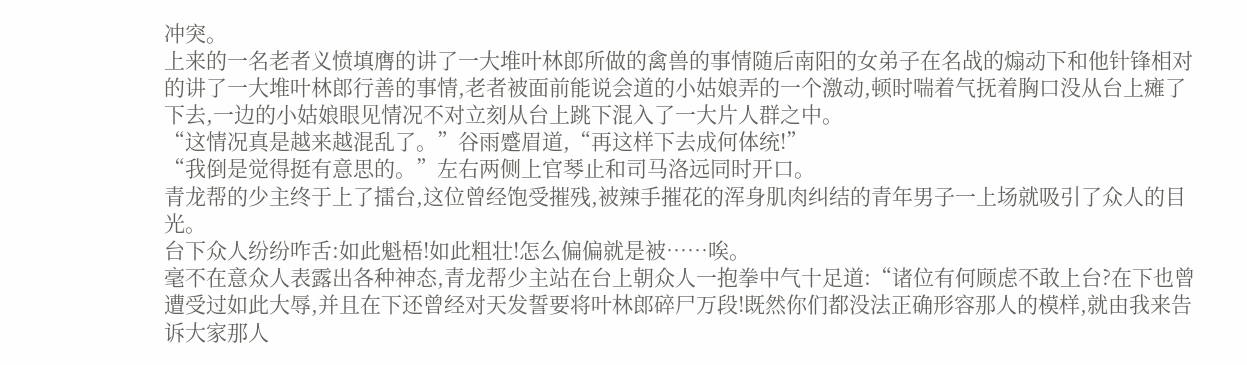冲突。
上来的一名老者义愤填膺的讲了一大堆叶林郎所做的禽兽的事情随后南阳的女弟子在名战的煽动下和他针锋相对的讲了一大堆叶林郎行善的事情,老者被面前能说会道的小姑娘弄的一个激动,顿时喘着气抚着胸口没从台上瘫了下去,一边的小姑娘眼见情况不对立刻从台上跳下混入了一大片人群之中。
“这情况真是越来越混乱了。”谷雨蹙眉道,“再这样下去成何体统!”
“我倒是觉得挺有意思的。”左右两侧上官琴止和司马洛远同时开口。
青龙帮的少主终于上了擂台,这位曾经饱受摧残,被辣手摧花的浑身肌肉纠结的青年男子一上场就吸引了众人的目光。
台下众人纷纷咋舌:如此魁梧!如此粗壮!怎么偏偏就是被……唉。
毫不在意众人表露出各种神态,青龙帮少主站在台上朝众人一抱拳中气十足道:“诸位有何顾虑不敢上台?在下也曾遭受过如此大辱,并且在下还曾经对天发誓要将叶林郎碎尸万段!既然你们都没法正确形容那人的模样,就由我来告诉大家那人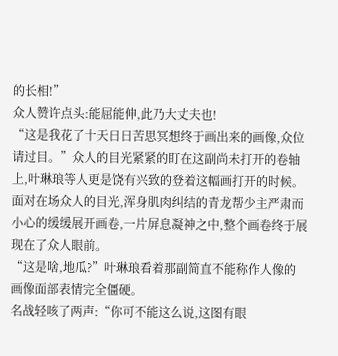的长相!”
众人赞许点头:能屈能伸,此乃大丈夫也!
“这是我花了十天日日苦思冥想终于画出来的画像,众位请过目。”众人的目光紧紧的盯在这副尚未打开的卷轴上,叶琳琅等人更是饶有兴致的登着这幅画打开的时候。
面对在场众人的目光,浑身肌肉纠结的青龙帮少主严肃而小心的缓缓展开画卷,一片屏息凝神之中,整个画卷终于展现在了众人眼前。
“这是啥,地瓜?”叶琳琅看着那副简直不能称作人像的画像面部表情完全僵硬。
名战轻咳了两声:“你可不能这么说,这图有眼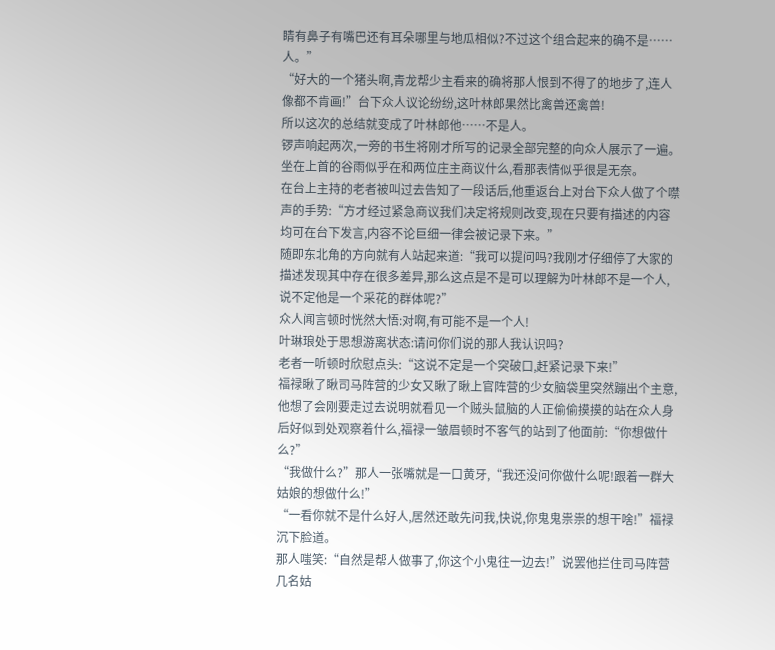睛有鼻子有嘴巴还有耳朵哪里与地瓜相似?不过这个组合起来的确不是……人。”
“好大的一个猪头啊,青龙帮少主看来的确将那人恨到不得了的地步了,连人像都不肯画!”台下众人议论纷纷,这叶林郎果然比禽兽还禽兽!
所以这次的总结就变成了叶林郎他……不是人。
锣声响起两次,一旁的书生将刚才所写的记录全部完整的向众人展示了一遍。坐在上首的谷雨似乎在和两位庄主商议什么,看那表情似乎很是无奈。
在台上主持的老者被叫过去告知了一段话后,他重返台上对台下众人做了个噤声的手势:“方才经过紧急商议我们决定将规则改变,现在只要有描述的内容均可在台下发言,内容不论巨细一律会被记录下来。”
随即东北角的方向就有人站起来道:“我可以提问吗?我刚才仔细停了大家的描述发现其中存在很多差异,那么这点是不是可以理解为叶林郎不是一个人,说不定他是一个采花的群体呢?”
众人闻言顿时恍然大悟:对啊,有可能不是一个人!
叶琳琅处于思想游离状态:请问你们说的那人我认识吗?
老者一听顿时欣慰点头:“这说不定是一个突破口,赶紧记录下来!”
福禄瞅了瞅司马阵营的少女又瞅了瞅上官阵营的少女脑袋里突然蹦出个主意,他想了会刚要走过去说明就看见一个贼头鼠脑的人正偷偷摸摸的站在众人身后好似到处观察着什么,福禄一皱眉顿时不客气的站到了他面前:“你想做什么?”
“我做什么?”那人一张嘴就是一口黄牙,“我还没问你做什么呢!跟着一群大姑娘的想做什么!”
“一看你就不是什么好人,居然还敢先问我,快说,你鬼鬼祟祟的想干啥!”福禄沉下脸道。
那人嗤笑:“自然是帮人做事了,你这个小鬼往一边去!”说罢他拦住司马阵营几名姑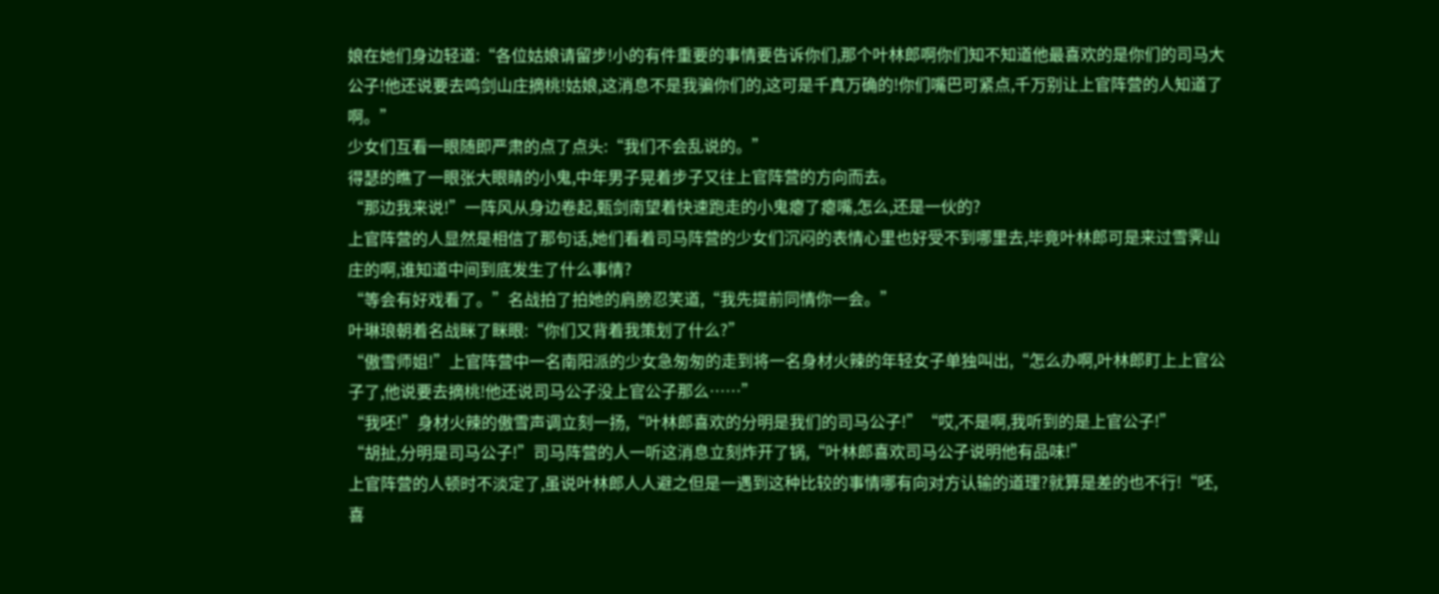娘在她们身边轻道:“各位姑娘请留步!小的有件重要的事情要告诉你们,那个叶林郎啊你们知不知道他最喜欢的是你们的司马大公子!他还说要去鸣剑山庄摘桃!姑娘,这消息不是我骗你们的,这可是千真万确的!你们嘴巴可紧点,千万别让上官阵营的人知道了啊。”
少女们互看一眼随即严肃的点了点头:“我们不会乱说的。”
得瑟的瞧了一眼张大眼睛的小鬼,中年男子晃着步子又往上官阵营的方向而去。
“那边我来说!”一阵风从身边卷起,甄剑南望着快速跑走的小鬼瘪了瘪嘴,怎么,还是一伙的?
上官阵营的人显然是相信了那句话,她们看着司马阵营的少女们沉闷的表情心里也好受不到哪里去,毕竟叶林郎可是来过雪霁山庄的啊,谁知道中间到底发生了什么事情?
“等会有好戏看了。”名战拍了拍她的肩膀忍笑道,“我先提前同情你一会。”
叶琳琅朝着名战眯了眯眼:“你们又背着我策划了什么?”
“傲雪师姐!”上官阵营中一名南阳派的少女急匆匆的走到将一名身材火辣的年轻女子单独叫出,“怎么办啊,叶林郎盯上上官公子了,他说要去摘桃!他还说司马公子没上官公子那么……”
“我呸!”身材火辣的傲雪声调立刻一扬,“叶林郎喜欢的分明是我们的司马公子!”“哎,不是啊,我听到的是上官公子!”
“胡扯,分明是司马公子!”司马阵营的人一听这消息立刻炸开了锅,“叶林郎喜欢司马公子说明他有品味!”
上官阵营的人顿时不淡定了,虽说叶林郎人人避之但是一遇到这种比较的事情哪有向对方认输的道理?就算是差的也不行!“呸,喜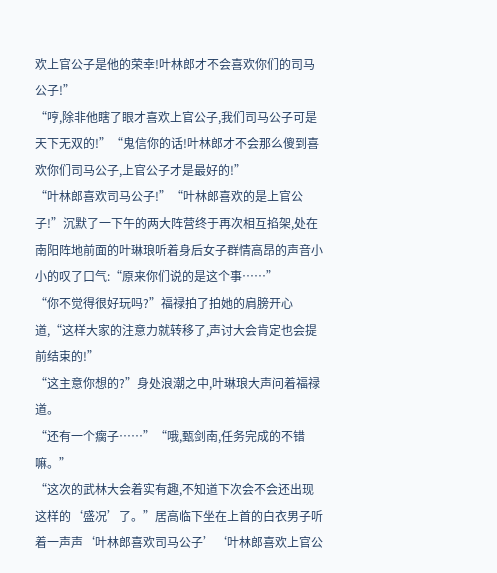欢上官公子是他的荣幸!叶林郎才不会喜欢你们的司马公子!”
“哼,除非他瞎了眼才喜欢上官公子,我们司马公子可是天下无双的!”“鬼信你的话!叶林郎才不会那么傻到喜欢你们司马公子,上官公子才是最好的!”
“叶林郎喜欢司马公子!”“叶林郎喜欢的是上官公子!”沉默了一下午的两大阵营终于再次相互掐架,处在南阳阵地前面的叶琳琅听着身后女子群情高昂的声音小小的叹了口气:“原来你们说的是这个事……”
“你不觉得很好玩吗?”福禄拍了拍她的肩膀开心道,“这样大家的注意力就转移了,声讨大会肯定也会提前结束的!”
“这主意你想的?”身处浪潮之中,叶琳琅大声问着福禄道。
“还有一个瘸子……”“哦,甄剑南,任务完成的不错嘛。”
“这次的武林大会着实有趣,不知道下次会不会还出现这样的‘盛况’了。”居高临下坐在上首的白衣男子听着一声声‘叶林郎喜欢司马公子’‘叶林郎喜欢上官公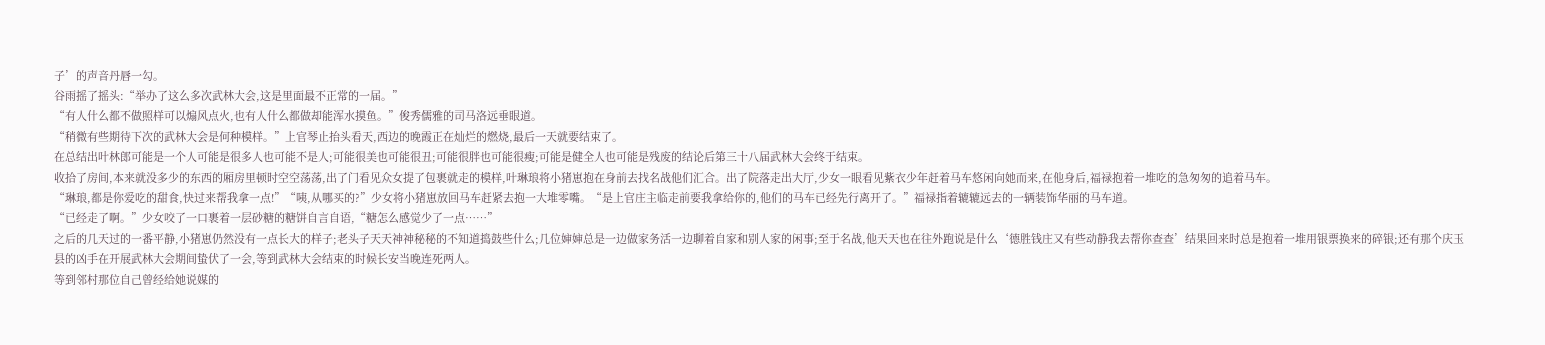子’的声音丹唇一勾。
谷雨摇了摇头:“举办了这么多次武林大会,这是里面最不正常的一届。”
“有人什么都不做照样可以煽风点火,也有人什么都做却能浑水摸鱼。”俊秀儒雅的司马洛远垂眼道。
“稍微有些期待下次的武林大会是何种模样。”上官琴止抬头看天,西边的晚霞正在灿烂的燃烧,最后一天就要结束了。
在总结出叶林郎可能是一个人可能是很多人也可能不是人;可能很美也可能很丑;可能很胖也可能很瘦;可能是健全人也可能是残废的结论后第三十八届武林大会终于结束。
收拾了房间,本来就没多少的东西的厢房里顿时空空荡荡,出了门看见众女提了包裹就走的模样,叶琳琅将小猪崽抱在身前去找名战他们汇合。出了院落走出大厅,少女一眼看见紫衣少年赶着马车悠闲向她而来,在他身后,福禄抱着一堆吃的急匆匆的追着马车。
“琳琅,都是你爱吃的甜食,快过来帮我拿一点!”“咦,从哪买的?”少女将小猪崽放回马车赶紧去抱一大堆零嘴。“是上官庄主临走前要我拿给你的,他们的马车已经先行离开了。”福禄指着辘辘远去的一辆装饰华丽的马车道。
“已经走了啊。”少女咬了一口裹着一层砂糖的糖饼自言自语,“糖怎么感觉少了一点……”
之后的几天过的一番平静,小猪崽仍然没有一点长大的样子;老头子天天神神秘秘的不知道捣鼓些什么;几位婶婶总是一边做家务活一边聊着自家和别人家的闲事;至于名战,他天天也在往外跑说是什么‘德胜钱庄又有些动静我去帮你查查’结果回来时总是抱着一堆用银票换来的碎银;还有那个庆玉县的凶手在开展武林大会期间蛰伏了一会,等到武林大会结束的时候长安当晚连死两人。
等到邻村那位自己曾经给她说媒的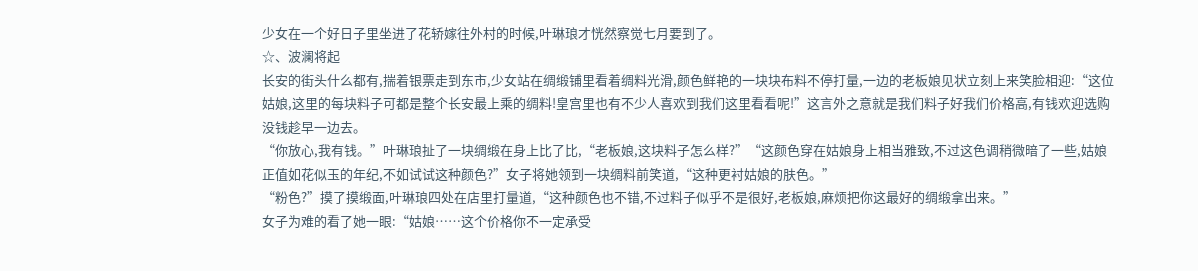少女在一个好日子里坐进了花轿嫁往外村的时候,叶琳琅才恍然察觉七月要到了。
☆、波澜将起
长安的街头什么都有,揣着银票走到东市,少女站在绸缎铺里看着绸料光滑,颜色鲜艳的一块块布料不停打量,一边的老板娘见状立刻上来笑脸相迎:“这位姑娘,这里的每块料子可都是整个长安最上乘的绸料!皇宫里也有不少人喜欢到我们这里看看呢!”这言外之意就是我们料子好我们价格高,有钱欢迎选购没钱趁早一边去。
“你放心,我有钱。”叶琳琅扯了一块绸缎在身上比了比,“老板娘,这块料子怎么样?”“这颜色穿在姑娘身上相当雅致,不过这色调稍微暗了一些,姑娘正值如花似玉的年纪,不如试试这种颜色?”女子将她领到一块绸料前笑道,“这种更衬姑娘的肤色。”
“粉色?”摸了摸缎面,叶琳琅四处在店里打量道,“这种颜色也不错,不过料子似乎不是很好,老板娘,麻烦把你这最好的绸缎拿出来。”
女子为难的看了她一眼:“姑娘……这个价格你不一定承受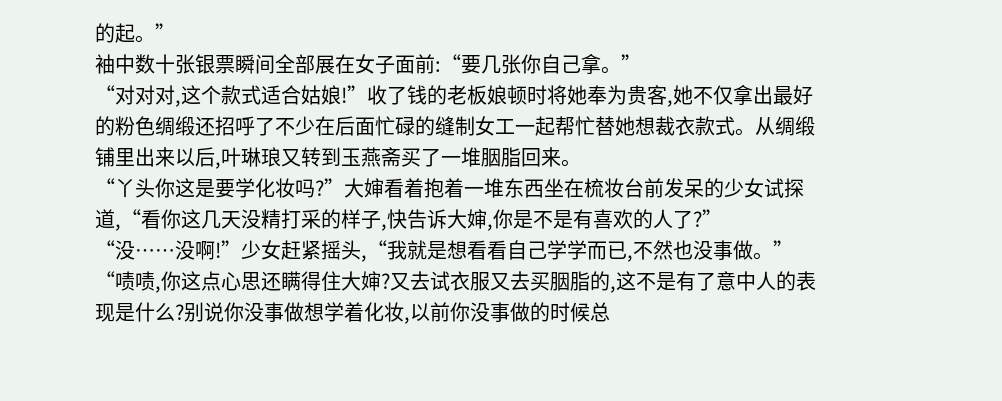的起。”
袖中数十张银票瞬间全部展在女子面前:“要几张你自己拿。”
“对对对,这个款式适合姑娘!”收了钱的老板娘顿时将她奉为贵客,她不仅拿出最好的粉色绸缎还招呼了不少在后面忙碌的缝制女工一起帮忙替她想裁衣款式。从绸缎铺里出来以后,叶琳琅又转到玉燕斋买了一堆胭脂回来。
“丫头你这是要学化妆吗?”大婶看着抱着一堆东西坐在梳妆台前发呆的少女试探道,“看你这几天没精打采的样子,快告诉大婶,你是不是有喜欢的人了?”
“没……没啊!”少女赶紧摇头,“我就是想看看自己学学而已,不然也没事做。”
“啧啧,你这点心思还瞒得住大婶?又去试衣服又去买胭脂的,这不是有了意中人的表现是什么?别说你没事做想学着化妆,以前你没事做的时候总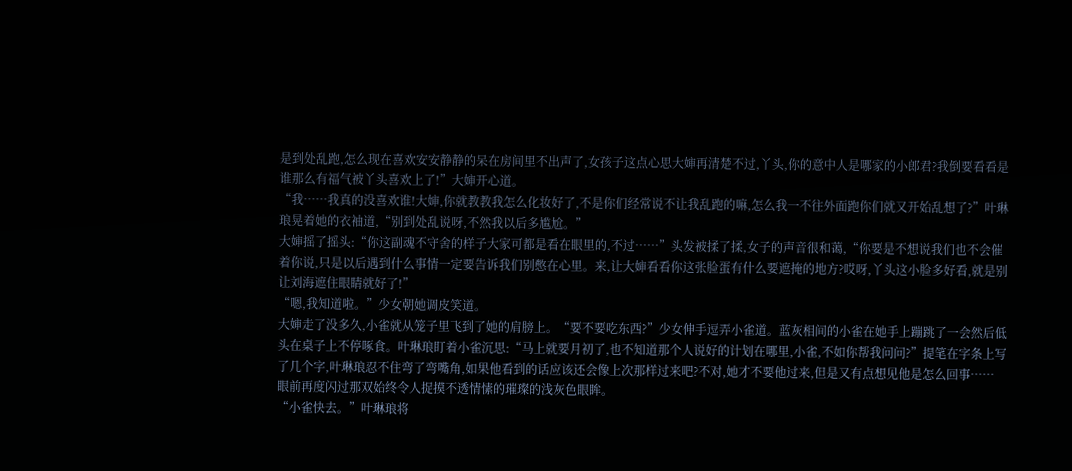是到处乱跑,怎么现在喜欢安安静静的呆在房间里不出声了,女孩子这点心思大婶再清楚不过,丫头,你的意中人是哪家的小郎君?我倒要看看是谁那么有福气被丫头喜欢上了!”大婶开心道。
“我……我真的没喜欢谁!大婶,你就教教我怎么化妆好了,不是你们经常说不让我乱跑的嘛,怎么我一不往外面跑你们就又开始乱想了?”叶琳琅晃着她的衣袖道,“别到处乱说呀,不然我以后多尴尬。”
大婶摇了摇头:“你这副魂不守舍的样子大家可都是看在眼里的,不过……”头发被揉了揉,女子的声音很和蔼,“你要是不想说我们也不会催着你说,只是以后遇到什么事情一定要告诉我们别憋在心里。来,让大婶看看你这张脸蛋有什么要遮掩的地方?哎呀,丫头这小脸多好看,就是别让刘海遮住眼睛就好了!”
“嗯,我知道啦。”少女朝她调皮笑道。
大婶走了没多久,小雀就从笼子里飞到了她的肩膀上。“要不要吃东西?”少女伸手逗弄小雀道。蓝灰相间的小雀在她手上蹦跳了一会然后低头在桌子上不停啄食。叶琳琅盯着小雀沉思:“马上就要月初了,也不知道那个人说好的计划在哪里,小雀,不如你帮我问问?”提笔在字条上写了几个字,叶琳琅忍不住弯了弯嘴角,如果他看到的话应该还会像上次那样过来吧?不对,她才不要他过来,但是又有点想见他是怎么回事……
眼前再度闪过那双始终令人捉摸不透情愫的璀璨的浅灰色眼眸。
“小雀快去。”叶琳琅将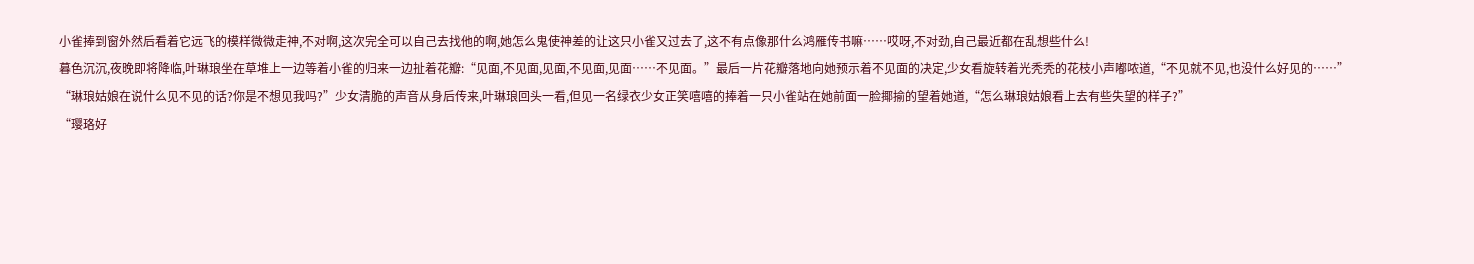小雀捧到窗外然后看着它远飞的模样微微走神,不对啊,这次完全可以自己去找他的啊,她怎么鬼使神差的让这只小雀又过去了,这不有点像那什么鸿雁传书嘛……哎呀,不对劲,自己最近都在乱想些什么!
暮色沉沉,夜晚即将降临,叶琳琅坐在草堆上一边等着小雀的归来一边扯着花瓣:“见面,不见面,见面,不见面,见面……不见面。”最后一片花瓣落地向她预示着不见面的决定,少女看旋转着光秃秃的花枝小声嘟哝道,“不见就不见,也没什么好见的……”
“琳琅姑娘在说什么见不见的话?你是不想见我吗?”少女清脆的声音从身后传来,叶琳琅回头一看,但见一名绿衣少女正笑嘻嘻的捧着一只小雀站在她前面一脸揶揄的望着她道,“怎么琳琅姑娘看上去有些失望的样子?”
“璎珞好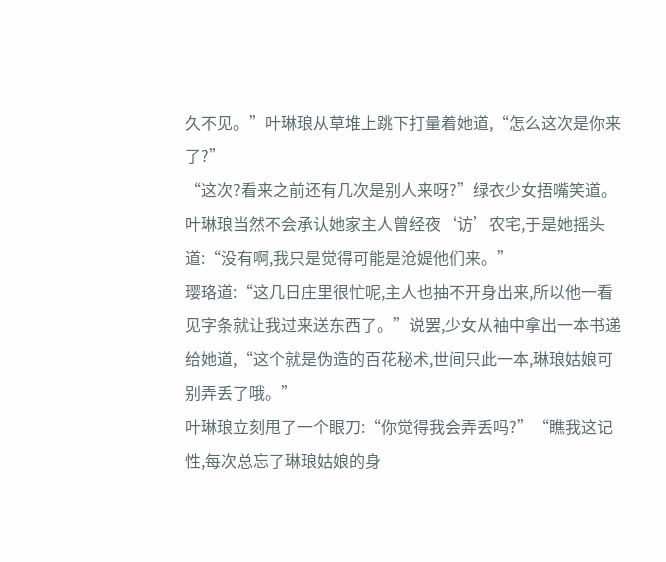久不见。”叶琳琅从草堆上跳下打量着她道,“怎么这次是你来了?”
“这次?看来之前还有几次是别人来呀?”绿衣少女捂嘴笑道。
叶琳琅当然不会承认她家主人曾经夜‘访’农宅,于是她摇头道:“没有啊,我只是觉得可能是沧媞他们来。”
璎珞道:“这几日庄里很忙呢,主人也抽不开身出来,所以他一看见字条就让我过来送东西了。”说罢,少女从袖中拿出一本书递给她道,“这个就是伪造的百花秘术,世间只此一本,琳琅姑娘可别弄丢了哦。”
叶琳琅立刻甩了一个眼刀:“你觉得我会弄丢吗?”“瞧我这记性,每次总忘了琳琅姑娘的身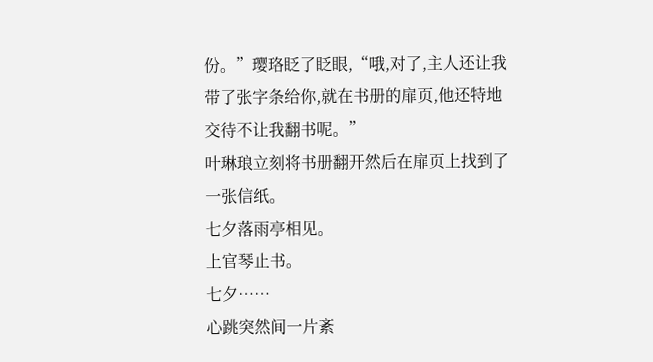份。”璎珞眨了眨眼,“哦,对了,主人还让我带了张字条给你,就在书册的扉页,他还特地交待不让我翻书呢。”
叶琳琅立刻将书册翻开然后在扉页上找到了一张信纸。
七夕落雨亭相见。
上官琴止书。
七夕……
心跳突然间一片紊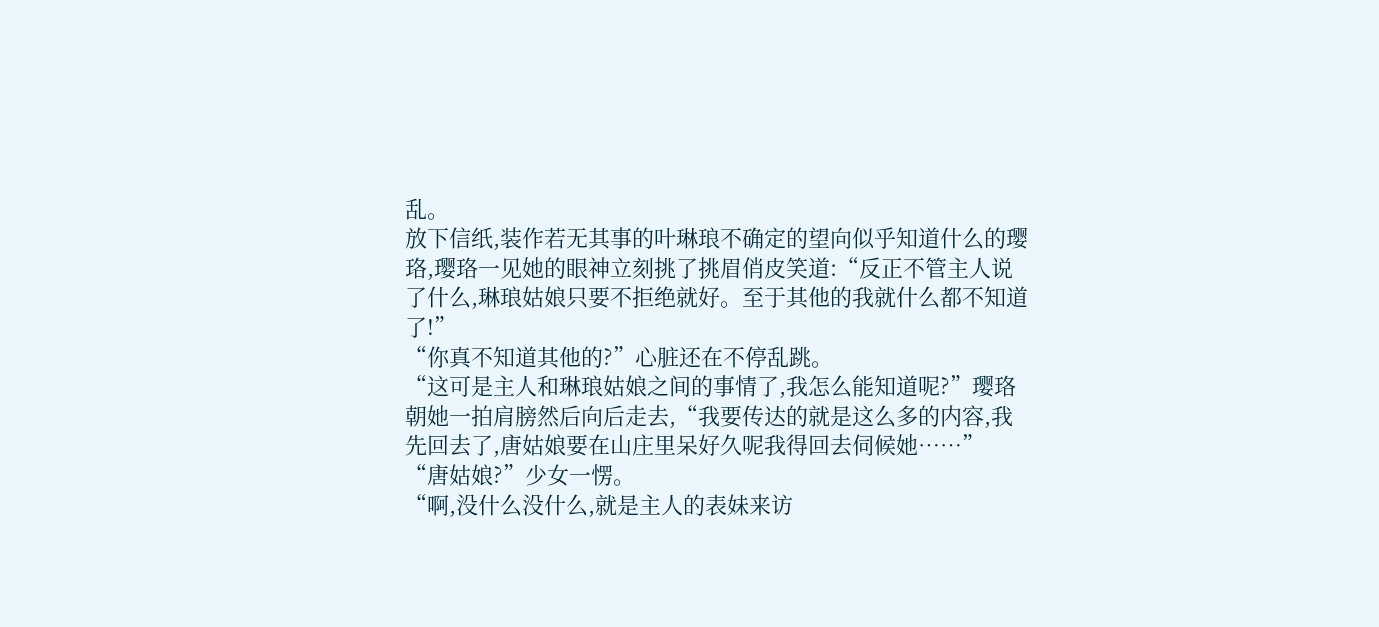乱。
放下信纸,装作若无其事的叶琳琅不确定的望向似乎知道什么的璎珞,璎珞一见她的眼神立刻挑了挑眉俏皮笑道:“反正不管主人说了什么,琳琅姑娘只要不拒绝就好。至于其他的我就什么都不知道了!”
“你真不知道其他的?”心脏还在不停乱跳。
“这可是主人和琳琅姑娘之间的事情了,我怎么能知道呢?”璎珞朝她一拍肩膀然后向后走去,“我要传达的就是这么多的内容,我先回去了,唐姑娘要在山庄里呆好久呢我得回去伺候她……”
“唐姑娘?”少女一愣。
“啊,没什么没什么,就是主人的表妹来访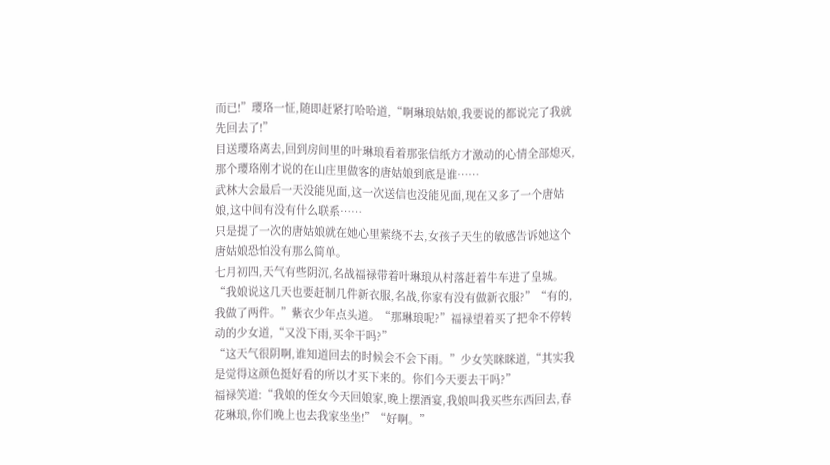而已!”璎珞一怔,随即赶紧打哈哈道,“啊琳琅姑娘,我要说的都说完了我就先回去了!”
目送璎珞离去,回到房间里的叶琳琅看着那张信纸方才激动的心情全部熄灭,那个璎珞刚才说的在山庄里做客的唐姑娘到底是谁……
武林大会最后一天没能见面,这一次送信也没能见面,现在又多了一个唐姑娘,这中间有没有什么联系……
只是提了一次的唐姑娘就在她心里萦绕不去,女孩子天生的敏感告诉她这个唐姑娘恐怕没有那么简单。
七月初四,天气有些阴沉,名战福禄带着叶琳琅从村落赶着牛车进了皇城。“我娘说这几天也要赶制几件新衣服,名战,你家有没有做新衣服?”“有的,我做了两件。”紫衣少年点头道。“那琳琅呢?”福禄望着买了把伞不停转动的少女道,“又没下雨,买伞干吗?”
“这天气很阴啊,谁知道回去的时候会不会下雨。”少女笑眯眯道,“其实我是觉得这颜色挺好看的所以才买下来的。你们今天要去干吗?”
福禄笑道:“我娘的侄女今天回娘家,晚上摆酒宴,我娘叫我买些东西回去,春花琳琅,你们晚上也去我家坐坐!”“好啊。”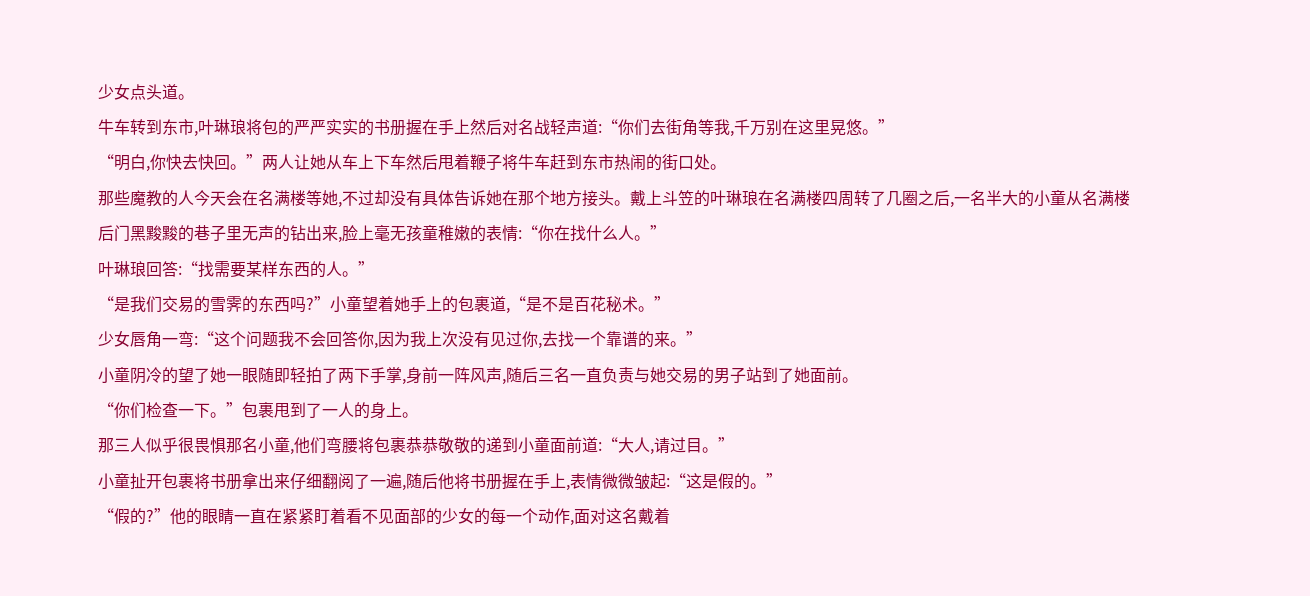少女点头道。
牛车转到东市,叶琳琅将包的严严实实的书册握在手上然后对名战轻声道:“你们去街角等我,千万别在这里晃悠。”
“明白,你快去快回。”两人让她从车上下车然后甩着鞭子将牛车赶到东市热闹的街口处。
那些魔教的人今天会在名满楼等她,不过却没有具体告诉她在那个地方接头。戴上斗笠的叶琳琅在名满楼四周转了几圈之后,一名半大的小童从名满楼后门黑黢黢的巷子里无声的钻出来,脸上毫无孩童稚嫩的表情:“你在找什么人。”
叶琳琅回答:“找需要某样东西的人。”
“是我们交易的雪霁的东西吗?”小童望着她手上的包裹道,“是不是百花秘术。”
少女唇角一弯:“这个问题我不会回答你,因为我上次没有见过你,去找一个靠谱的来。”
小童阴冷的望了她一眼随即轻拍了两下手掌,身前一阵风声,随后三名一直负责与她交易的男子站到了她面前。
“你们检查一下。”包裹甩到了一人的身上。
那三人似乎很畏惧那名小童,他们弯腰将包裹恭恭敬敬的递到小童面前道:“大人,请过目。”
小童扯开包裹将书册拿出来仔细翻阅了一遍,随后他将书册握在手上,表情微微皱起:“这是假的。”
“假的?”他的眼睛一直在紧紧盯着看不见面部的少女的每一个动作,面对这名戴着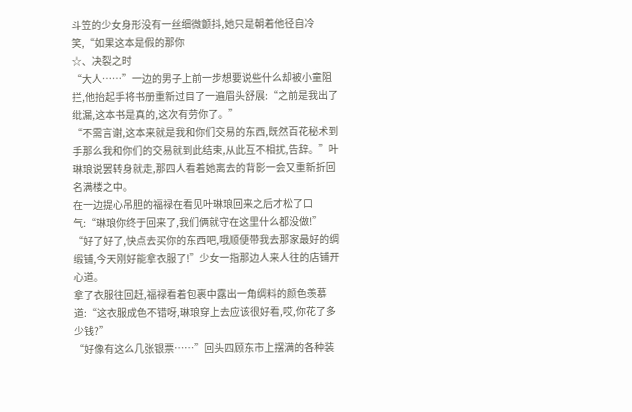斗笠的少女身形没有一丝细微颤抖,她只是朝着他径自冷笑,“如果这本是假的那你
☆、决裂之时
“大人……”一边的男子上前一步想要说些什么却被小童阻拦,他抬起手将书册重新过目了一遍眉头舒展:“之前是我出了纰漏,这本书是真的,这次有劳你了。”
“不需言谢,这本来就是我和你们交易的东西,既然百花秘术到手那么我和你们的交易就到此结束,从此互不相扰,告辞。”叶琳琅说罢转身就走,那四人看着她离去的背影一会又重新折回名满楼之中。
在一边提心吊胆的福禄在看见叶琳琅回来之后才松了口气:“琳琅你终于回来了,我们俩就守在这里什么都没做!”
“好了好了,快点去买你的东西吧,哦顺便带我去那家最好的绸缎铺,今天刚好能拿衣服了!”少女一指那边人来人往的店铺开心道。
拿了衣服往回赶,福禄看着包裹中露出一角绸料的颜色羡慕道:“这衣服成色不错呀,琳琅穿上去应该很好看,哎,你花了多少钱?”
“好像有这么几张银票……”回头四顾东市上摆满的各种装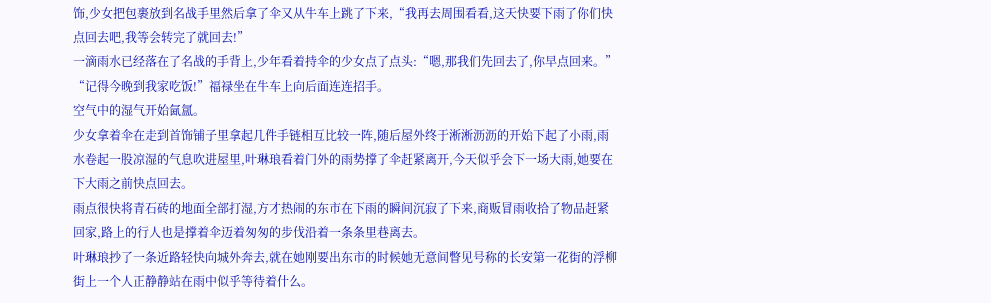饰,少女把包裹放到名战手里然后拿了伞又从牛车上跳了下来,“我再去周围看看,这天快要下雨了你们快点回去吧,我等会转完了就回去!”
一滴雨水已经落在了名战的手背上,少年看着持伞的少女点了点头:“嗯,那我们先回去了,你早点回来。”
“记得今晚到我家吃饭!”福禄坐在牛车上向后面连连招手。
空气中的湿气开始氤氲。
少女拿着伞在走到首饰铺子里拿起几件手链相互比较一阵,随后屋外终于淅淅沥沥的开始下起了小雨,雨水卷起一股凉湿的气息吹进屋里,叶琳琅看着门外的雨势撑了伞赶紧离开,今天似乎会下一场大雨,她要在下大雨之前快点回去。
雨点很快将青石砖的地面全部打湿,方才热闹的东市在下雨的瞬间沉寂了下来,商贩冒雨收拾了物品赶紧回家,路上的行人也是撑着伞迈着匆匆的步伐沿着一条条里巷离去。
叶琳琅抄了一条近路轻快向城外奔去,就在她刚要出东市的时候她无意间瞥见号称的长安第一花街的浮柳街上一个人正静静站在雨中似乎等待着什么。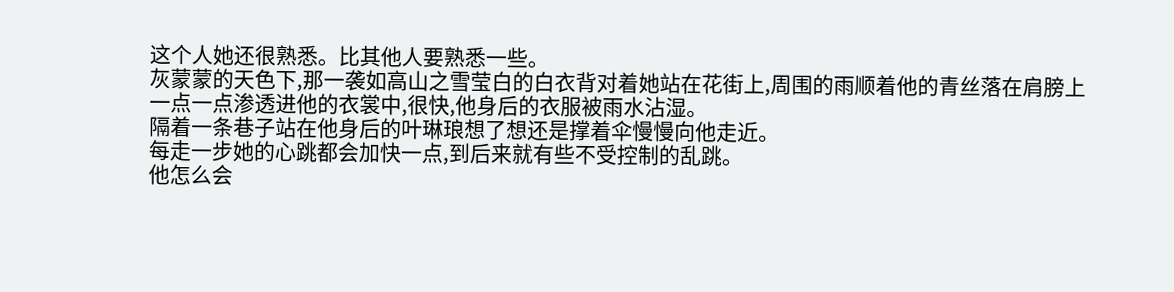这个人她还很熟悉。比其他人要熟悉一些。
灰蒙蒙的天色下,那一袭如高山之雪莹白的白衣背对着她站在花街上,周围的雨顺着他的青丝落在肩膀上一点一点渗透进他的衣裳中,很快,他身后的衣服被雨水沾湿。
隔着一条巷子站在他身后的叶琳琅想了想还是撑着伞慢慢向他走近。
每走一步她的心跳都会加快一点,到后来就有些不受控制的乱跳。
他怎么会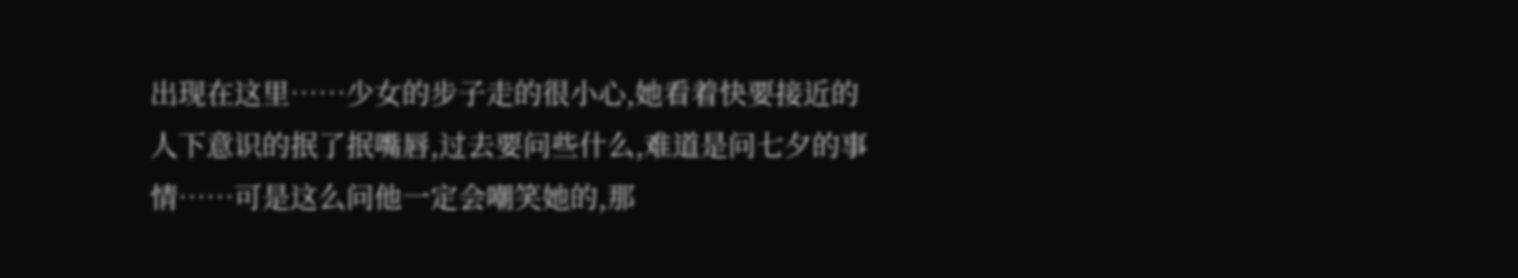出现在这里……少女的步子走的很小心,她看着快要接近的人下意识的抿了抿嘴唇,过去要问些什么,难道是问七夕的事情……可是这么问他一定会嘲笑她的,那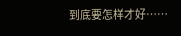到底要怎样才好……